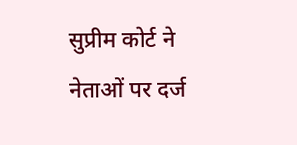सुप्रीम कोर्ट ने नेताओं पर दर्ज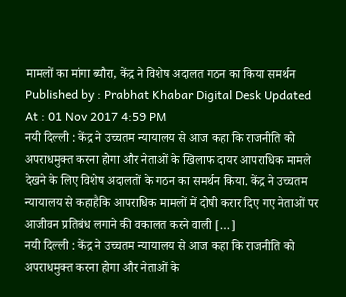मामलों का मांगा ब्यौरा, केंद्र ने विशेष अदालत गठन का किया समर्थन
Published by : Prabhat Khabar Digital Desk Updated At : 01 Nov 2017 4:59 PM
नयी दिल्ली : केंद्र ने उच्चतम न्यायालय से आज कहा कि राजनीति को अपराधमुक्त करना होगा और नेताओं के खिलाफ दायर आपराधिक मामले देखने के लिए विशेष अदालतों के गठन का समर्थन किया. केंद्र ने उच्चतम न्यायालय से कहाहैकि आपराधिक मामलों में दोषी करार दिए गए नेताओं पर आजीवन प्रतिबंध लगाने की वकालत करने वाली […]
नयी दिल्ली : केंद्र ने उच्चतम न्यायालय से आज कहा कि राजनीति को अपराधमुक्त करना होगा और नेताओं के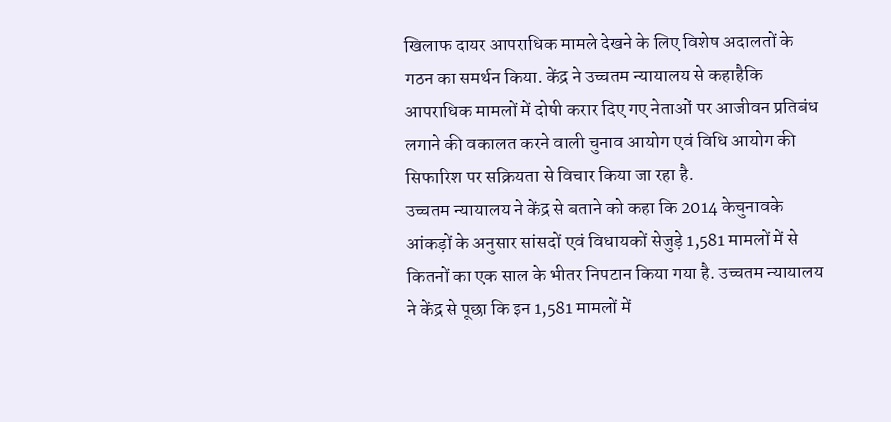खिलाफ दायर आपराधिक मामले देखने के लिए विशेष अदालतों के गठन का समर्थन किया. केंद्र ने उच्चतम न्यायालय से कहाहैकि आपराधिक मामलों में दोषी करार दिए गए नेताओं पर आजीवन प्रतिबंध लगाने की वकालत करने वाली चुनाव आयोग एवं विधि आयोग की सिफारिश पर सक्रियता से विचार किया जा रहा है.
उच्चतम न्यायालय ने केंद्र से बताने को कहा कि 2014 केचुनावके आंकड़ों के अनुसार सांसदों एवं विधायकों सेजुड़े 1,581 मामलों में से कितनों का एक साल के भीतर निपटान किया गया है. उच्चतम न्यायालय ने केंद्र से पूछा कि इन 1,581 मामलों में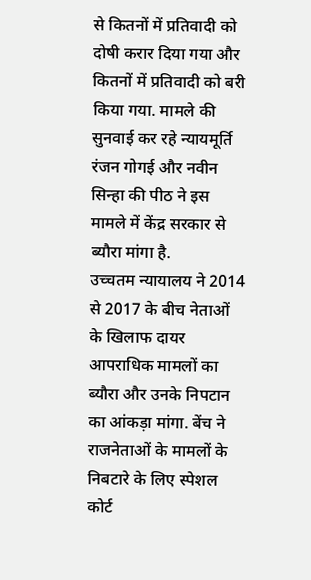से कितनों में प्रतिवादी को दोषी करार दिया गया और कितनों में प्रतिवादी को बरी किया गया. मामले की सुनवाई कर रहे न्यायमूर्ति रंजन गोगई और नवीन सिन्हा की पीठ ने इस मामले में केंद्र सरकार से ब्यौरा मांगा है.
उच्चतम न्यायालय ने 2014 से 2017 के बीच नेताओं के खिलाफ दायर आपराधिक मामलों का ब्यौरा और उनके निपटान का आंकड़ा मांगा. बेंच ने राजनेताओं के मामलों के निबटारे के लिए स्पेशल कोर्ट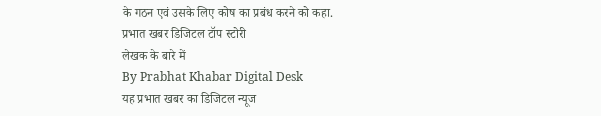के गठन एवं उसके लिए कोष का प्रबंध करने को कहा.
प्रभात खबर डिजिटल टॉप स्टोरी
लेखक के बारे में
By Prabhat Khabar Digital Desk
यह प्रभात खबर का डिजिटल न्यूज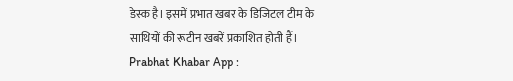डेस्क है। इसमें प्रभात खबर के डिजिटल टीम के साथियों की रूटीन खबरें प्रकाशित होती हैं।
Prabhat Khabar App :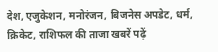देश, एजुकेशन, मनोरंजन, बिजनेस अपडेट, धर्म, क्रिकेट, राशिफल की ताजा खबरें पढ़ें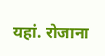यहां. रोजाना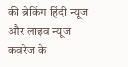की ब्रेकिंग हिंदी न्यूज और लाइव न्यूज कवरेज के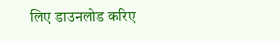लिए डाउनलोड करिए